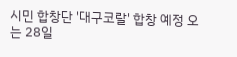시민 합창단 '대구코랄' 합창 예정 오는 28일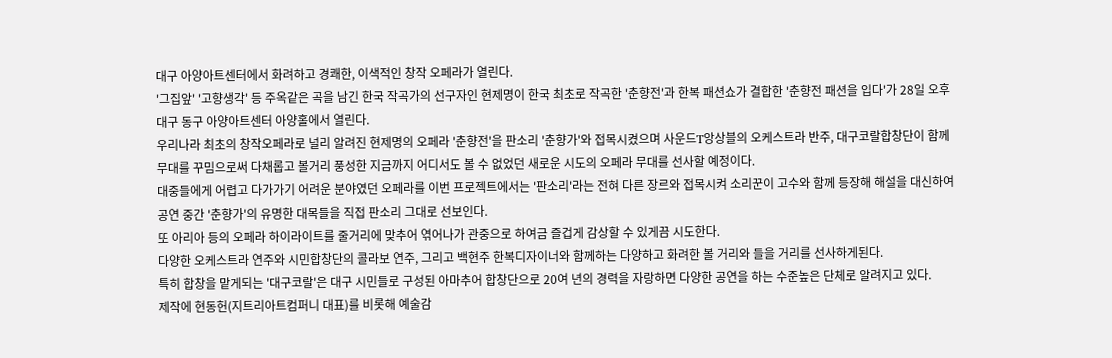대구 아양아트센터에서 화려하고 경쾌한, 이색적인 창작 오페라가 열린다.
'그집앞' '고향생각' 등 주옥같은 곡을 남긴 한국 작곡가의 선구자인 현제명이 한국 최초로 작곡한 '춘향전'과 한복 패션쇼가 결합한 '춘향전 패션을 입다'가 28일 오후 대구 동구 아양아트센터 아양홀에서 열린다.
우리나라 최초의 창작오페라로 널리 알려진 현제명의 오페라 '춘향전'을 판소리 '춘향가'와 접목시켰으며 사운드T앙상블의 오케스트라 반주, 대구코랄합창단이 함께 무대를 꾸밈으로써 다채롭고 볼거리 풍성한 지금까지 어디서도 볼 수 없었던 새로운 시도의 오페라 무대를 선사할 예정이다.
대중들에게 어렵고 다가가기 어려운 분야였던 오페라를 이번 프로젝트에서는 '판소리'라는 전혀 다른 장르와 접목시켜 소리꾼이 고수와 함께 등장해 해설을 대신하여 공연 중간 '춘향가'의 유명한 대목들을 직접 판소리 그대로 선보인다.
또 아리아 등의 오페라 하이라이트를 줄거리에 맞추어 엮어나가 관중으로 하여금 즐겁게 감상할 수 있게끔 시도한다.
다양한 오케스트라 연주와 시민합창단의 콜라보 연주, 그리고 백현주 한복디자이너와 함께하는 다양하고 화려한 볼 거리와 들을 거리를 선사하게된다.
특히 합창을 맡게되는 '대구코랄'은 대구 시민들로 구성된 아마추어 합창단으로 20여 년의 경력을 자랑하면 다양한 공연을 하는 수준높은 단체로 알려지고 있다.
제작에 현동헌(지트리아트컴퍼니 대표)를 비롯해 예술감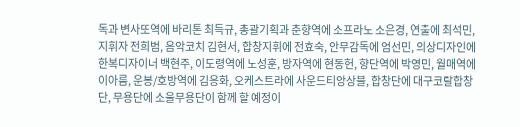독과 변사또역에 바리톤 최득규, 총괄기획과 춘향역에 소프라노 소은경, 연출에 최석민, 지휘자 전희범, 음악코치 김현서, 합창지휘에 전효숙, 안무감독에 엄선민, 의상디자인에 한복디자이너 백현주, 이도령역에 노성훈, 방자역에 현동헌, 향단역에 박영민, 월매역에 이아름, 운봉/호방역에 김응화, 오케스트라에 사운드티앙상블, 합창단에 대구코랄합창단, 무용단에 소울무용단이 함께 할 예정이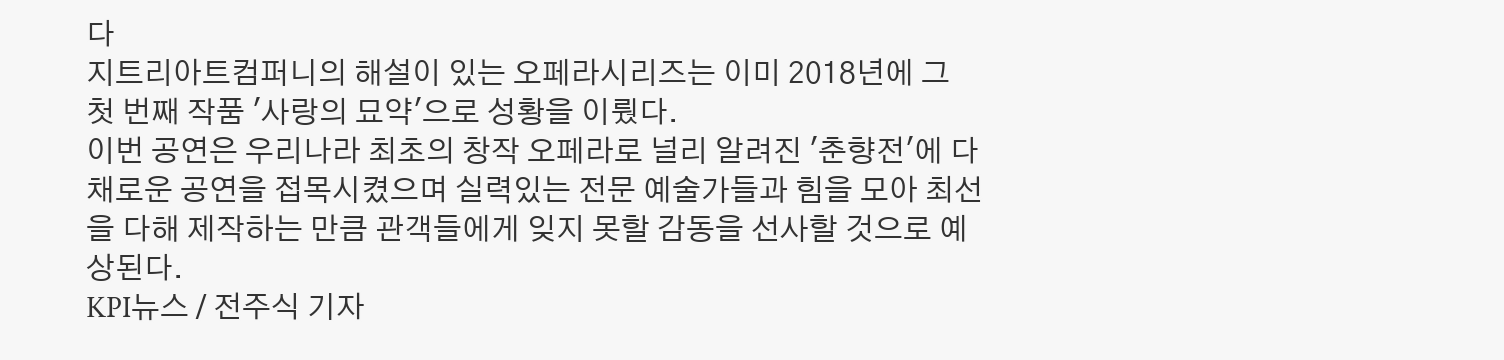다
지트리아트컴퍼니의 해설이 있는 오페라시리즈는 이미 2018년에 그 첫 번째 작품 '사랑의 묘약'으로 성황을 이뤘다.
이번 공연은 우리나라 최초의 창작 오페라로 널리 알려진 '춘향전'에 다채로운 공연을 접목시켰으며 실력있는 전문 예술가들과 힘을 모아 최선을 다해 제작하는 만큼 관객들에게 잊지 못할 감동을 선사할 것으로 예상된다.
KPI뉴스 / 전주식 기자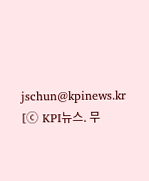jschun@kpinews.kr
[ⓒ KPI뉴스. 무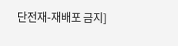단전재-재배포 금지]